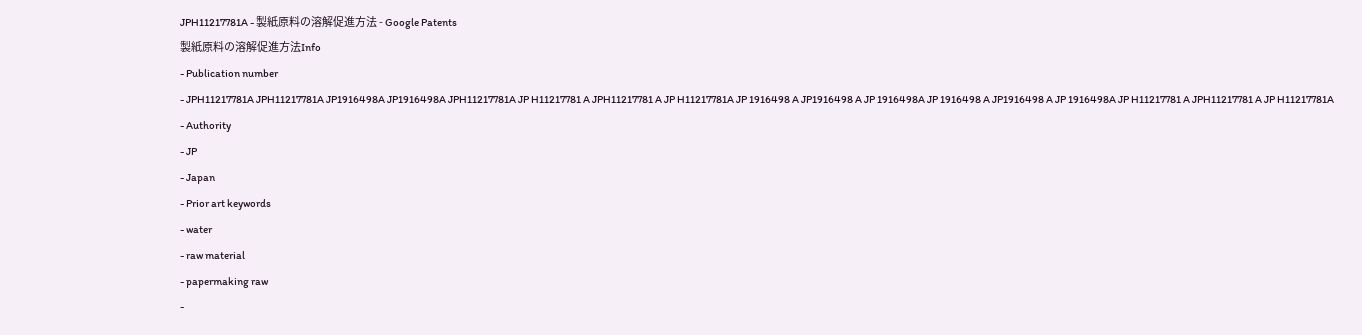JPH11217781A - 製紙原料の溶解促進方法 - Google Patents
製紙原料の溶解促進方法Info
- Publication number
- JPH11217781A JPH11217781A JP1916498A JP1916498A JPH11217781A JP H11217781 A JPH11217781 A JP H11217781A JP 1916498 A JP1916498 A JP 1916498A JP 1916498 A JP1916498 A JP 1916498A JP H11217781 A JPH11217781 A JP H11217781A
- Authority
- JP
- Japan
- Prior art keywords
- water
- raw material
- papermaking raw
-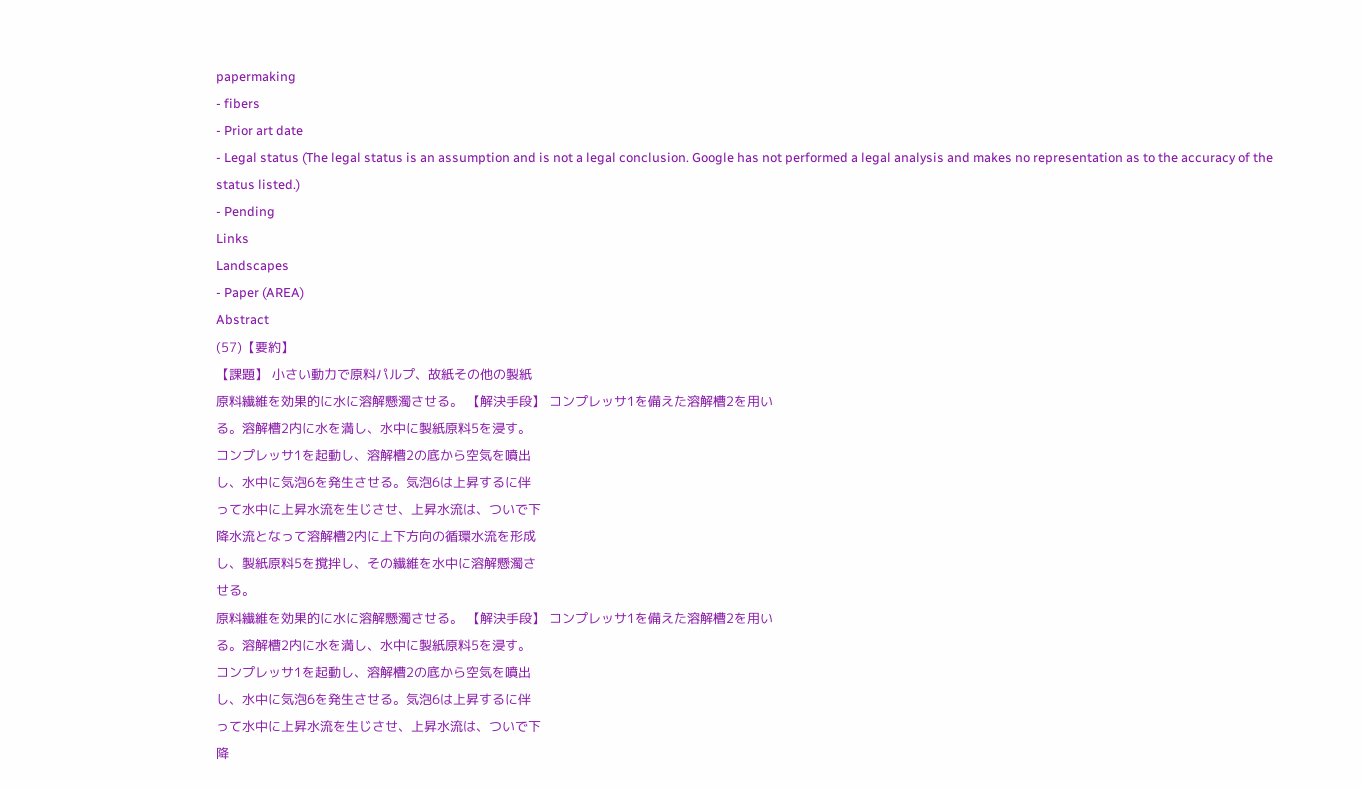papermaking
- fibers
- Prior art date
- Legal status (The legal status is an assumption and is not a legal conclusion. Google has not performed a legal analysis and makes no representation as to the accuracy of the status listed.)
- Pending
Links
Landscapes
- Paper (AREA)
Abstract
(57)【要約】
【課題】 小さい動力で原料パルプ、故紙その他の製紙
原料繊維を効果的に水に溶解懸濁させる。 【解決手段】 コンプレッサ1を備えた溶解槽2を用い
る。溶解槽2内に水を満し、水中に製紙原料5を浸す。
コンプレッサ1を起動し、溶解槽2の底から空気を噴出
し、水中に気泡6を発生させる。気泡6は上昇するに伴
って水中に上昇水流を生じさせ、上昇水流は、ついで下
降水流となって溶解槽2内に上下方向の循環水流を形成
し、製紙原料5を撹拌し、その繊維を水中に溶解懸濁さ
せる。
原料繊維を効果的に水に溶解懸濁させる。 【解決手段】 コンプレッサ1を備えた溶解槽2を用い
る。溶解槽2内に水を満し、水中に製紙原料5を浸す。
コンプレッサ1を起動し、溶解槽2の底から空気を噴出
し、水中に気泡6を発生させる。気泡6は上昇するに伴
って水中に上昇水流を生じさせ、上昇水流は、ついで下
降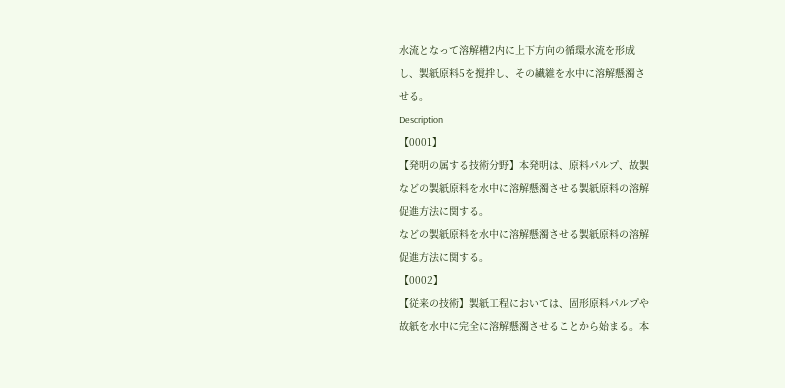水流となって溶解槽2内に上下方向の循環水流を形成
し、製紙原料5を撹拌し、その繊維を水中に溶解懸濁さ
せる。
Description
【0001】
【発明の属する技術分野】本発明は、原料パルプ、故製
などの製紙原料を水中に溶解懸濁させる製紙原料の溶解
促進方法に関する。
などの製紙原料を水中に溶解懸濁させる製紙原料の溶解
促進方法に関する。
【0002】
【従来の技術】製紙工程においては、固形原料パルプや
故紙を水中に完全に溶解懸濁させることから始まる。本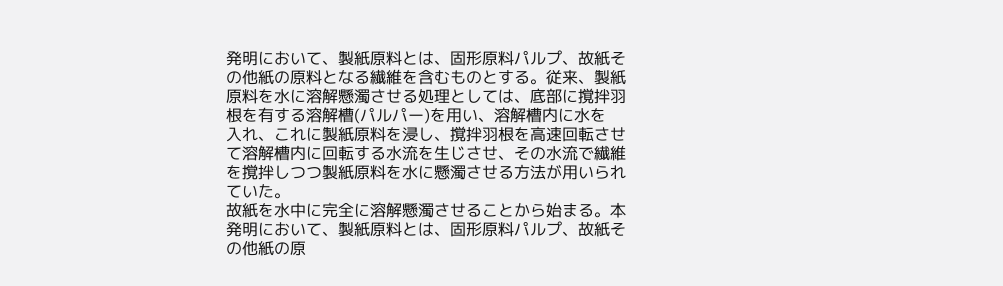発明において、製紙原料とは、固形原料パルプ、故紙そ
の他紙の原料となる繊維を含むものとする。従来、製紙
原料を水に溶解懸濁させる処理としては、底部に撹拌羽
根を有する溶解槽(パルパー)を用い、溶解槽内に水を
入れ、これに製紙原料を浸し、撹拌羽根を高速回転させ
て溶解槽内に回転する水流を生じさせ、その水流で繊維
を撹拌しつつ製紙原料を水に懸濁させる方法が用いられ
ていた。
故紙を水中に完全に溶解懸濁させることから始まる。本
発明において、製紙原料とは、固形原料パルプ、故紙そ
の他紙の原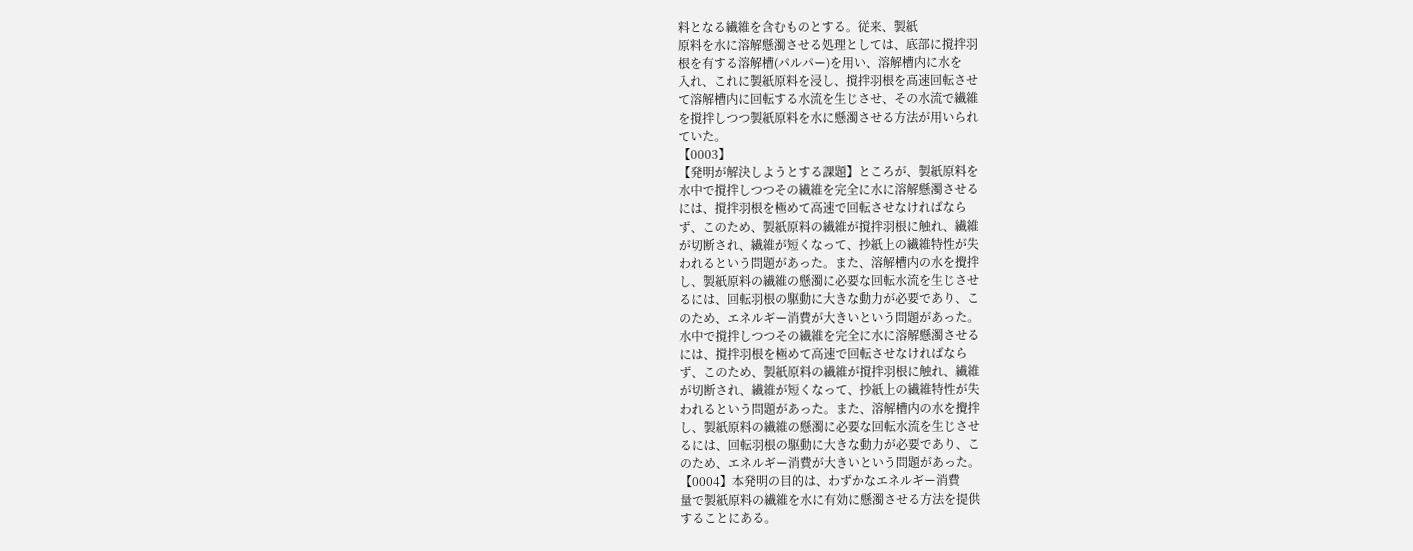料となる繊維を含むものとする。従来、製紙
原料を水に溶解懸濁させる処理としては、底部に撹拌羽
根を有する溶解槽(パルパー)を用い、溶解槽内に水を
入れ、これに製紙原料を浸し、撹拌羽根を高速回転させ
て溶解槽内に回転する水流を生じさせ、その水流で繊維
を撹拌しつつ製紙原料を水に懸濁させる方法が用いられ
ていた。
【0003】
【発明が解決しようとする課題】ところが、製紙原料を
水中で撹拌しつつその繊維を完全に水に溶解懸濁させる
には、撹拌羽根を極めて高速で回転させなければなら
ず、このため、製紙原料の繊維が撹拌羽根に触れ、繊維
が切断され、繊維が短くなって、抄紙上の繊維特性が失
われるという問題があった。また、溶解槽内の水を攪拌
し、製紙原料の繊維の懸濁に必要な回転水流を生じさせ
るには、回転羽根の駆動に大きな動力が必要であり、こ
のため、エネルギー消費が大きいという問題があった。
水中で撹拌しつつその繊維を完全に水に溶解懸濁させる
には、撹拌羽根を極めて高速で回転させなければなら
ず、このため、製紙原料の繊維が撹拌羽根に触れ、繊維
が切断され、繊維が短くなって、抄紙上の繊維特性が失
われるという問題があった。また、溶解槽内の水を攪拌
し、製紙原料の繊維の懸濁に必要な回転水流を生じさせ
るには、回転羽根の駆動に大きな動力が必要であり、こ
のため、エネルギー消費が大きいという問題があった。
【0004】本発明の目的は、わずかなエネルギー消費
量で製紙原料の繊維を水に有効に懸濁させる方法を提供
することにある。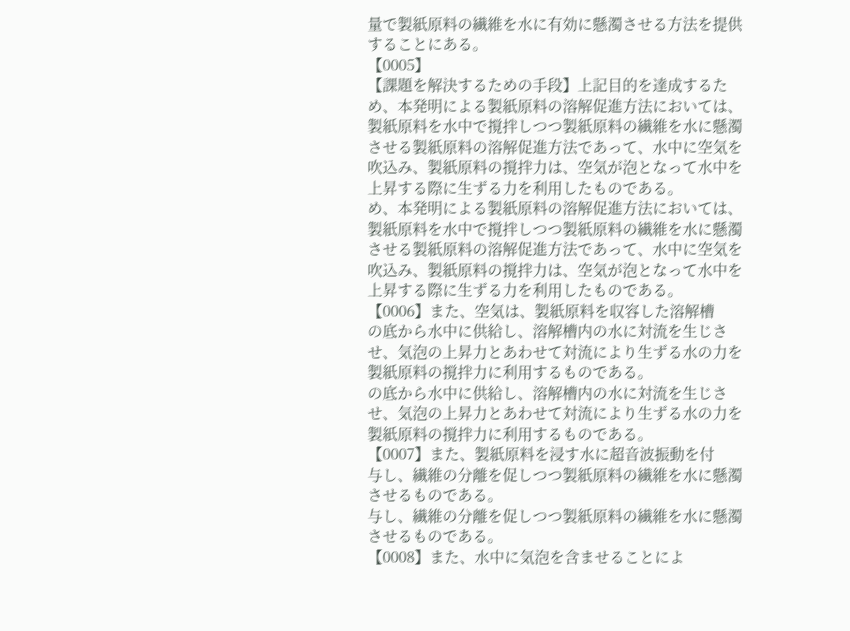量で製紙原料の繊維を水に有効に懸濁させる方法を提供
することにある。
【0005】
【課題を解決するための手段】上記目的を達成するた
め、本発明による製紙原料の溶解促進方法においては、
製紙原料を水中で撹拌しつつ製紙原料の繊維を水に懸濁
させる製紙原料の溶解促進方法であって、水中に空気を
吹込み、製紙原料の撹拌力は、空気が泡となって水中を
上昇する際に生ずる力を利用したものである。
め、本発明による製紙原料の溶解促進方法においては、
製紙原料を水中で撹拌しつつ製紙原料の繊維を水に懸濁
させる製紙原料の溶解促進方法であって、水中に空気を
吹込み、製紙原料の撹拌力は、空気が泡となって水中を
上昇する際に生ずる力を利用したものである。
【0006】また、空気は、製紙原料を収容した溶解槽
の底から水中に供給し、溶解槽内の水に対流を生じさ
せ、気泡の上昇力とあわせて対流により生ずる水の力を
製紙原料の撹拌力に利用するものである。
の底から水中に供給し、溶解槽内の水に対流を生じさ
せ、気泡の上昇力とあわせて対流により生ずる水の力を
製紙原料の撹拌力に利用するものである。
【0007】また、製紙原料を浸す水に超音波振動を付
与し、繊維の分離を促しつつ製紙原料の繊維を水に懸濁
させるものである。
与し、繊維の分離を促しつつ製紙原料の繊維を水に懸濁
させるものである。
【0008】また、水中に気泡を含ませることによ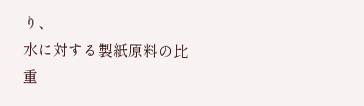り、
水に対する製紙原料の比重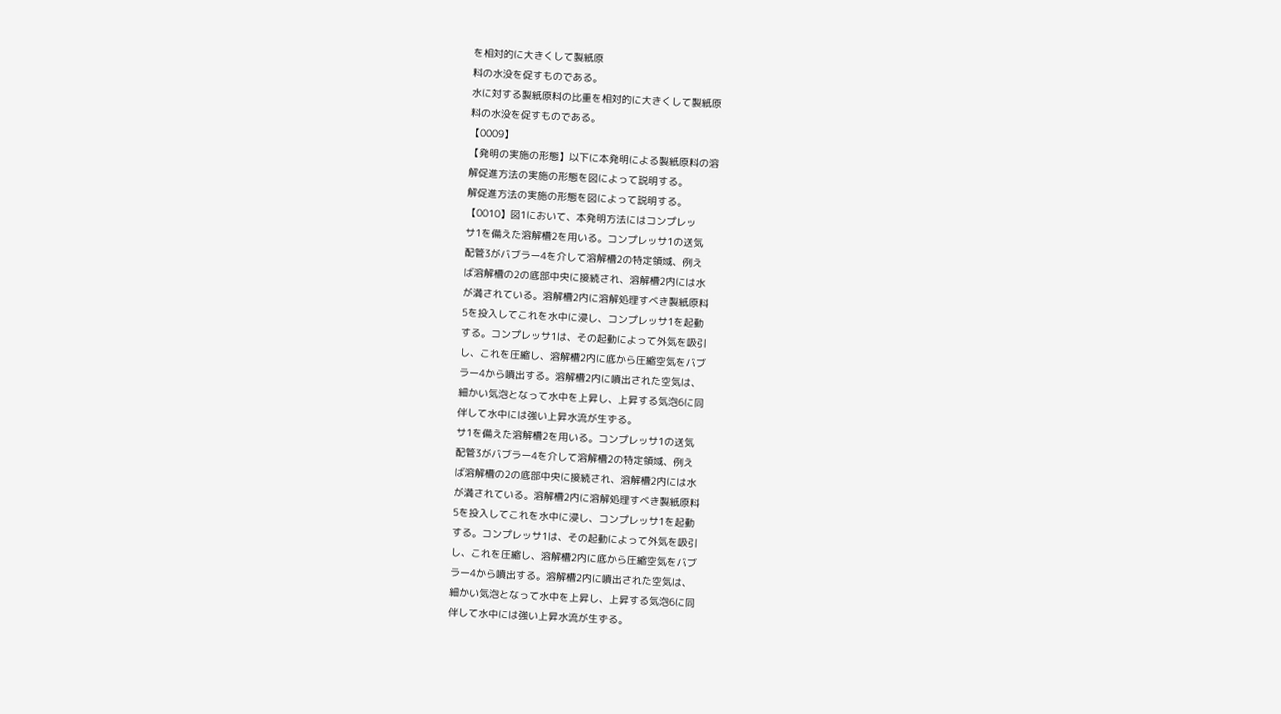を相対的に大きくして製紙原
料の水没を促すものである。
水に対する製紙原料の比重を相対的に大きくして製紙原
料の水没を促すものである。
【0009】
【発明の実施の形態】以下に本発明による製紙原料の溶
解促進方法の実施の形態を図によって説明する。
解促進方法の実施の形態を図によって説明する。
【0010】図1において、本発明方法にはコンプレッ
サ1を備えた溶解槽2を用いる。コンプレッサ1の送気
配管3がバブラー4を介して溶解槽2の特定領域、例え
ば溶解槽の2の底部中央に接続され、溶解槽2内には水
が満されている。溶解槽2内に溶解処理すべき製紙原料
5を投入してこれを水中に浸し、コンプレッサ1を起動
する。コンプレッサ1は、その起動によって外気を吸引
し、これを圧縮し、溶解槽2内に底から圧縮空気をバブ
ラー4から噴出する。溶解槽2内に噴出された空気は、
細かい気泡となって水中を上昇し、上昇する気泡6に同
伴して水中には強い上昇水流が生ずる。
サ1を備えた溶解槽2を用いる。コンプレッサ1の送気
配管3がバブラー4を介して溶解槽2の特定領域、例え
ば溶解槽の2の底部中央に接続され、溶解槽2内には水
が満されている。溶解槽2内に溶解処理すべき製紙原料
5を投入してこれを水中に浸し、コンプレッサ1を起動
する。コンプレッサ1は、その起動によって外気を吸引
し、これを圧縮し、溶解槽2内に底から圧縮空気をバブ
ラー4から噴出する。溶解槽2内に噴出された空気は、
細かい気泡となって水中を上昇し、上昇する気泡6に同
伴して水中には強い上昇水流が生ずる。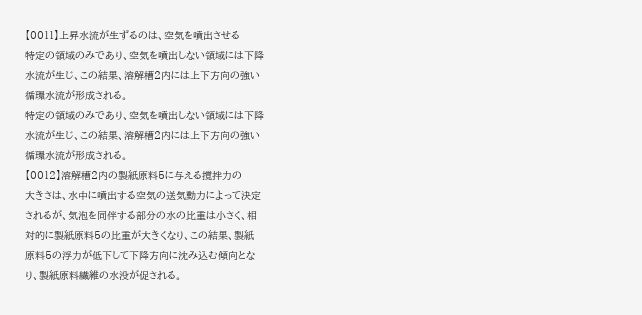【0011】上昇水流が生ずるのは、空気を噴出させる
特定の領域のみであり、空気を噴出しない領域には下降
水流が生じ、この結果、溶解槽2内には上下方向の強い
循環水流が形成される。
特定の領域のみであり、空気を噴出しない領域には下降
水流が生じ、この結果、溶解槽2内には上下方向の強い
循環水流が形成される。
【0012】溶解槽2内の製紙原料5に与える撹拌力の
大きさは、水中に噴出する空気の送気動力によって決定
されるが、気泡を同伴する部分の水の比重は小さく、相
対的に製紙原料5の比重が大きくなり、この結果、製紙
原料5の浮力が低下して下降方向に沈み込む傾向とな
り、製紙原料繊維の水没が促される。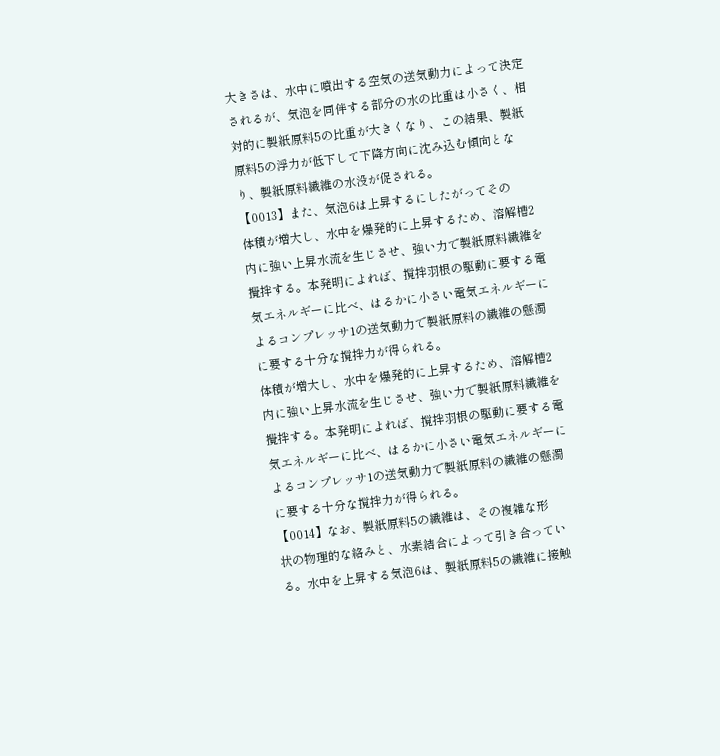大きさは、水中に噴出する空気の送気動力によって決定
されるが、気泡を同伴する部分の水の比重は小さく、相
対的に製紙原料5の比重が大きくなり、この結果、製紙
原料5の浮力が低下して下降方向に沈み込む傾向とな
り、製紙原料繊維の水没が促される。
【0013】また、気泡6は上昇するにしたがってその
体積が増大し、水中を爆発的に上昇するため、溶解槽2
内に強い上昇水流を生じさせ、強い力で製紙原料繊維を
攪拌する。本発明によれば、撹拌羽根の駆動に要する電
気エネルギーに比べ、はるかに小さい電気エネルギーに
よるコンプレッサ1の送気動力で製紙原料の繊維の懸濁
に要する十分な撹拌力が得られる。
体積が増大し、水中を爆発的に上昇するため、溶解槽2
内に強い上昇水流を生じさせ、強い力で製紙原料繊維を
攪拌する。本発明によれば、撹拌羽根の駆動に要する電
気エネルギーに比べ、はるかに小さい電気エネルギーに
よるコンプレッサ1の送気動力で製紙原料の繊維の懸濁
に要する十分な撹拌力が得られる。
【0014】なお、製紙原料5の繊維は、その複雑な形
状の物理的な絡みと、水素結合によって引き合ってい
る。水中を上昇する気泡6は、製紙原料5の繊維に接触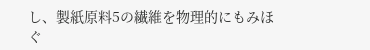し、製紙原料5の繊維を物理的にもみほぐ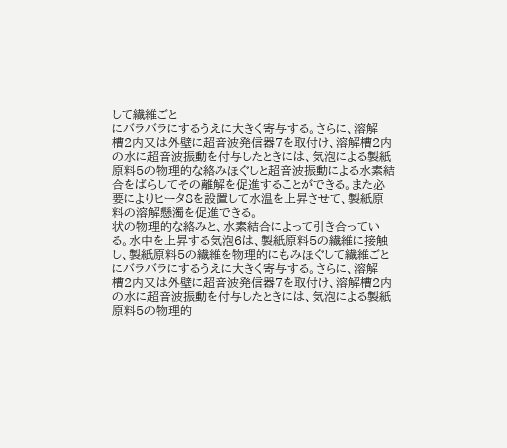して繊維ごと
にバラバラにするうえに大きく寄与する。さらに、溶解
槽2内又は外壁に超音波発信器7を取付け、溶解槽2内
の水に超音波振動を付与したときには、気泡による製紙
原料5の物理的な絡みほぐしと超音波振動による水素結
合をばらしてその離解を促進することができる。また必
要によりヒータ8を設置して水温を上昇させて、製紙原
料の溶解懸濁を促進できる。
状の物理的な絡みと、水素結合によって引き合ってい
る。水中を上昇する気泡6は、製紙原料5の繊維に接触
し、製紙原料5の繊維を物理的にもみほぐして繊維ごと
にバラバラにするうえに大きく寄与する。さらに、溶解
槽2内又は外壁に超音波発信器7を取付け、溶解槽2内
の水に超音波振動を付与したときには、気泡による製紙
原料5の物理的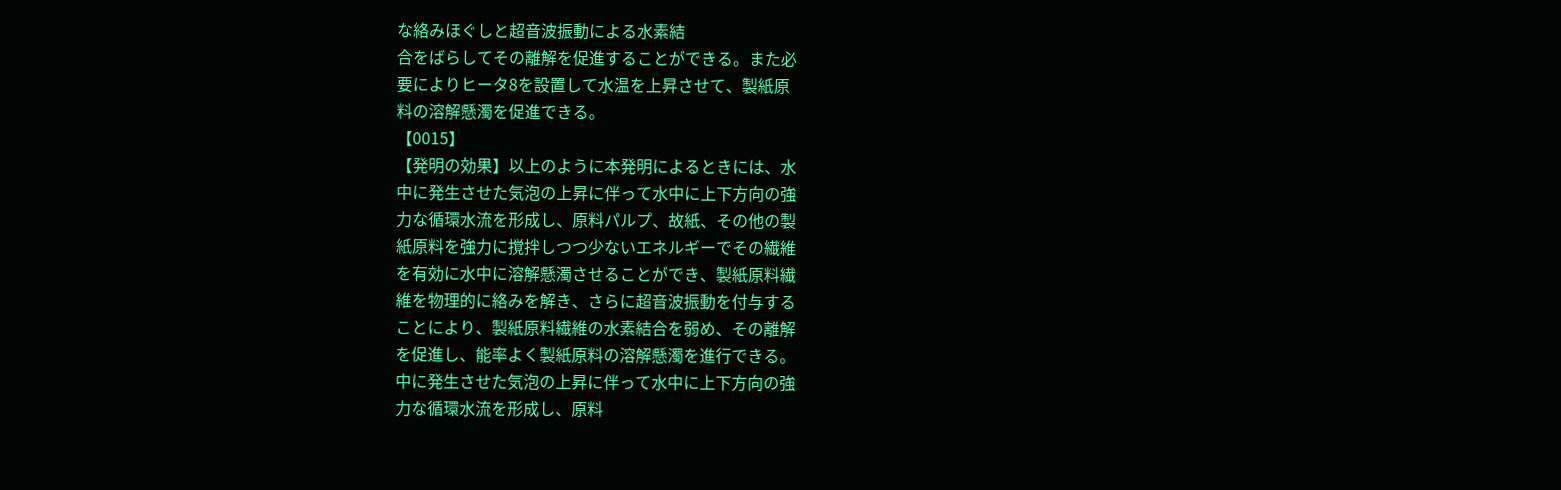な絡みほぐしと超音波振動による水素結
合をばらしてその離解を促進することができる。また必
要によりヒータ8を設置して水温を上昇させて、製紙原
料の溶解懸濁を促進できる。
【0015】
【発明の効果】以上のように本発明によるときには、水
中に発生させた気泡の上昇に伴って水中に上下方向の強
力な循環水流を形成し、原料パルプ、故紙、その他の製
紙原料を強力に撹拌しつつ少ないエネルギーでその繊維
を有効に水中に溶解懸濁させることができ、製紙原料繊
維を物理的に絡みを解き、さらに超音波振動を付与する
ことにより、製紙原料繊維の水素結合を弱め、その離解
を促進し、能率よく製紙原料の溶解懸濁を進行できる。
中に発生させた気泡の上昇に伴って水中に上下方向の強
力な循環水流を形成し、原料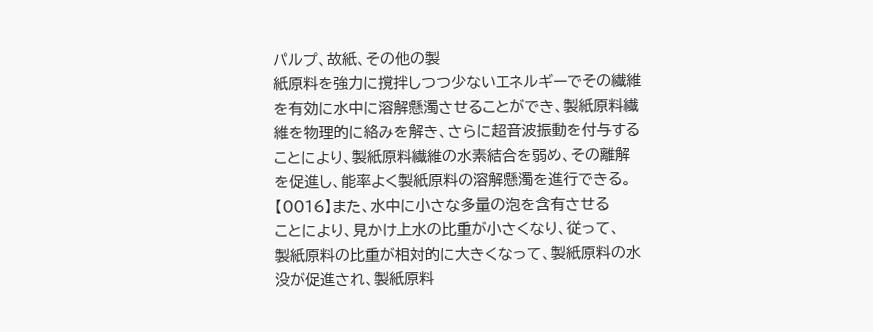パルプ、故紙、その他の製
紙原料を強力に撹拌しつつ少ないエネルギーでその繊維
を有効に水中に溶解懸濁させることができ、製紙原料繊
維を物理的に絡みを解き、さらに超音波振動を付与する
ことにより、製紙原料繊維の水素結合を弱め、その離解
を促進し、能率よく製紙原料の溶解懸濁を進行できる。
【0016】また、水中に小さな多量の泡を含有させる
ことにより、見かけ上水の比重が小さくなり、従って、
製紙原料の比重が相対的に大きくなって、製紙原料の水
没が促進され、製紙原料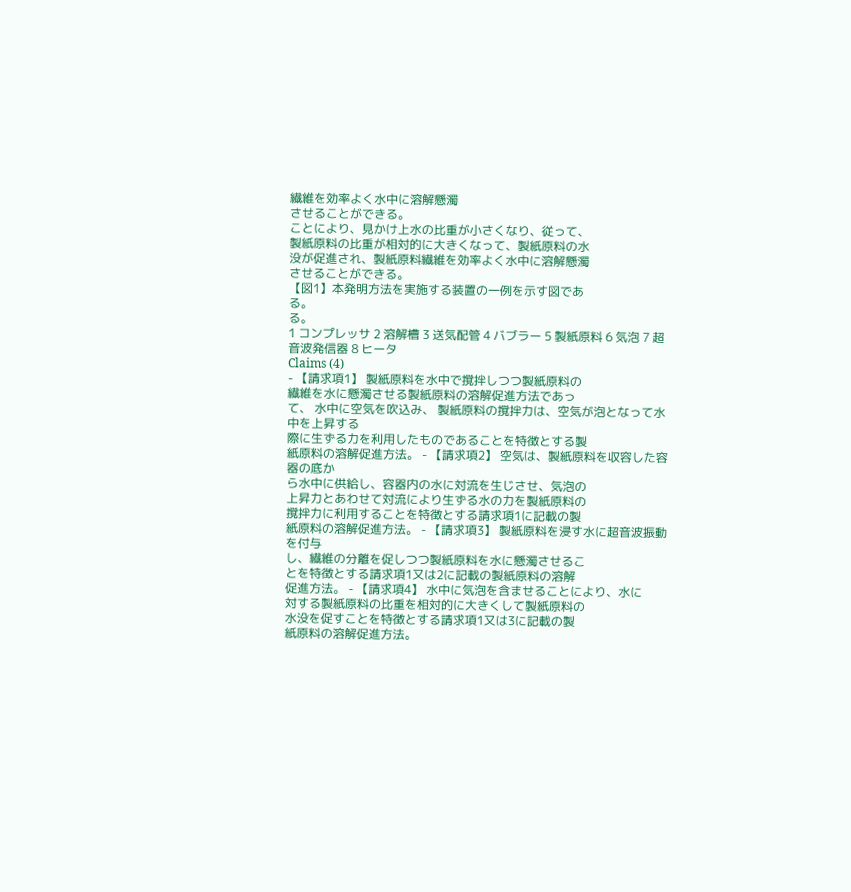繊維を効率よく水中に溶解懸濁
させることができる。
ことにより、見かけ上水の比重が小さくなり、従って、
製紙原料の比重が相対的に大きくなって、製紙原料の水
没が促進され、製紙原料繊維を効率よく水中に溶解懸濁
させることができる。
【図1】本発明方法を実施する装置の一例を示す図であ
る。
る。
1 コンプレッサ 2 溶解槽 3 送気配管 4 バブラー 5 製紙原料 6 気泡 7 超音波発信器 8 ヒータ
Claims (4)
- 【請求項1】 製紙原料を水中で撹拌しつつ製紙原料の
繊維を水に懸濁させる製紙原料の溶解促進方法であっ
て、 水中に空気を吹込み、 製紙原料の撹拌力は、空気が泡となって水中を上昇する
際に生ずる力を利用したものであることを特徴とする製
紙原料の溶解促進方法。 - 【請求項2】 空気は、製紙原料を収容した容器の底か
ら水中に供給し、容器内の水に対流を生じさせ、気泡の
上昇力とあわせて対流により生ずる水の力を製紙原料の
撹拌力に利用することを特徴とする請求項1に記載の製
紙原料の溶解促進方法。 - 【請求項3】 製紙原料を浸す水に超音波振動を付与
し、繊維の分離を促しつつ製紙原料を水に懸濁させるこ
とを特徴とする請求項1又は2に記載の製紙原料の溶解
促進方法。 - 【請求項4】 水中に気泡を含ませることにより、水に
対する製紙原料の比重を相対的に大きくして製紙原料の
水没を促すことを特徴とする請求項1又は3に記載の製
紙原料の溶解促進方法。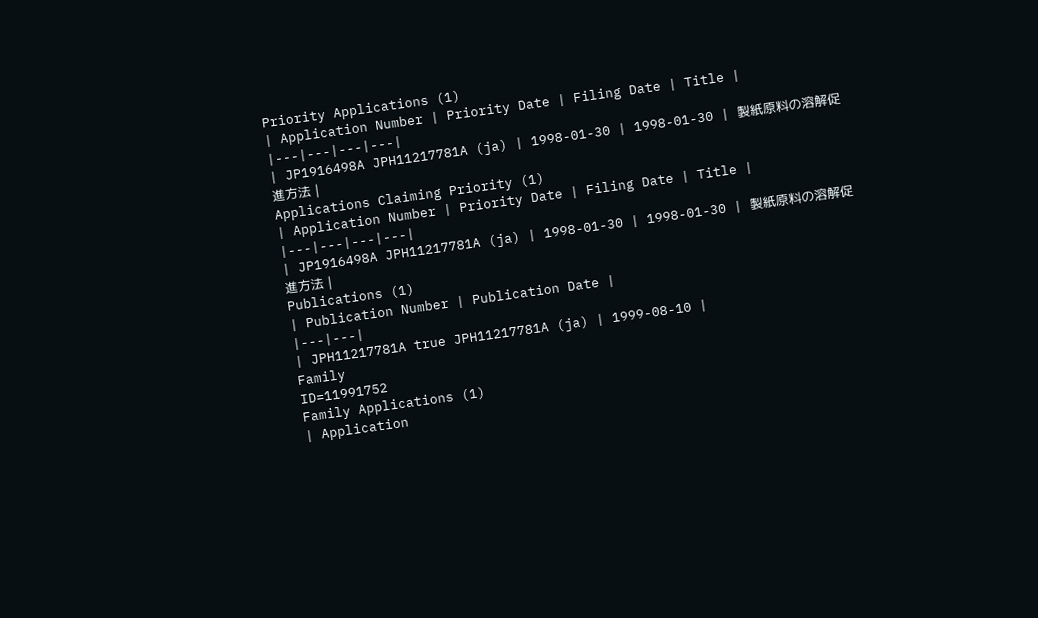Priority Applications (1)
| Application Number | Priority Date | Filing Date | Title |
|---|---|---|---|
| JP1916498A JPH11217781A (ja) | 1998-01-30 | 1998-01-30 | 製紙原料の溶解促進方法 |
Applications Claiming Priority (1)
| Application Number | Priority Date | Filing Date | Title |
|---|---|---|---|
| JP1916498A JPH11217781A (ja) | 1998-01-30 | 1998-01-30 | 製紙原料の溶解促進方法 |
Publications (1)
| Publication Number | Publication Date |
|---|---|
| JPH11217781A true JPH11217781A (ja) | 1999-08-10 |
Family
ID=11991752
Family Applications (1)
| Application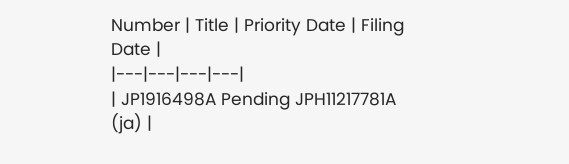Number | Title | Priority Date | Filing Date |
|---|---|---|---|
| JP1916498A Pending JPH11217781A (ja) |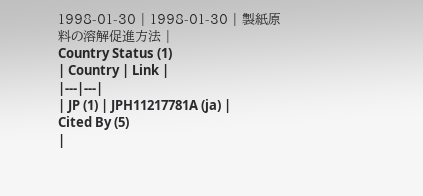1998-01-30 | 1998-01-30 | 製紙原料の溶解促進方法 |
Country Status (1)
| Country | Link |
|---|---|
| JP (1) | JPH11217781A (ja) |
Cited By (5)
|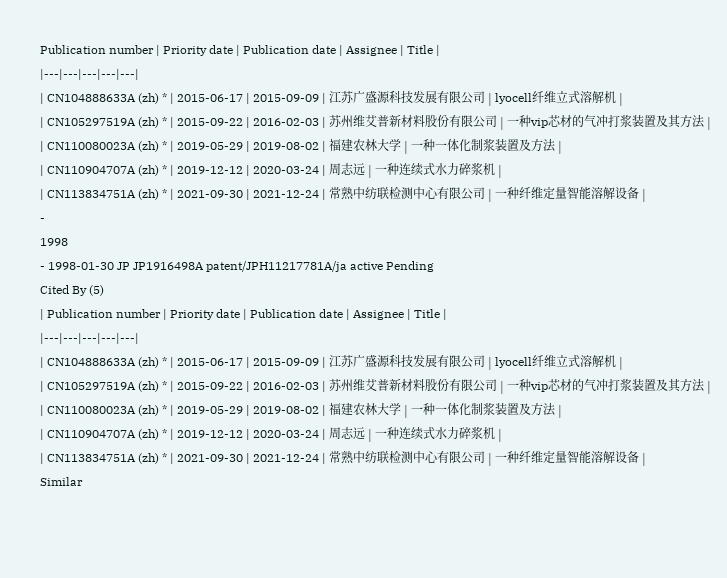Publication number | Priority date | Publication date | Assignee | Title |
|---|---|---|---|---|
| CN104888633A (zh) * | 2015-06-17 | 2015-09-09 | 江苏广盛源科技发展有限公司 | lyocell纤维立式溶解机 |
| CN105297519A (zh) * | 2015-09-22 | 2016-02-03 | 苏州维艾普新材料股份有限公司 | 一种vip芯材的气冲打浆装置及其方法 |
| CN110080023A (zh) * | 2019-05-29 | 2019-08-02 | 福建农林大学 | 一种一体化制浆装置及方法 |
| CN110904707A (zh) * | 2019-12-12 | 2020-03-24 | 周志远 | 一种连续式水力碎浆机 |
| CN113834751A (zh) * | 2021-09-30 | 2021-12-24 | 常熟中纺联检测中心有限公司 | 一种纤维定量智能溶解设备 |
-
1998
- 1998-01-30 JP JP1916498A patent/JPH11217781A/ja active Pending
Cited By (5)
| Publication number | Priority date | Publication date | Assignee | Title |
|---|---|---|---|---|
| CN104888633A (zh) * | 2015-06-17 | 2015-09-09 | 江苏广盛源科技发展有限公司 | lyocell纤维立式溶解机 |
| CN105297519A (zh) * | 2015-09-22 | 2016-02-03 | 苏州维艾普新材料股份有限公司 | 一种vip芯材的气冲打浆装置及其方法 |
| CN110080023A (zh) * | 2019-05-29 | 2019-08-02 | 福建农林大学 | 一种一体化制浆装置及方法 |
| CN110904707A (zh) * | 2019-12-12 | 2020-03-24 | 周志远 | 一种连续式水力碎浆机 |
| CN113834751A (zh) * | 2021-09-30 | 2021-12-24 | 常熟中纺联检测中心有限公司 | 一种纤维定量智能溶解设备 |
Similar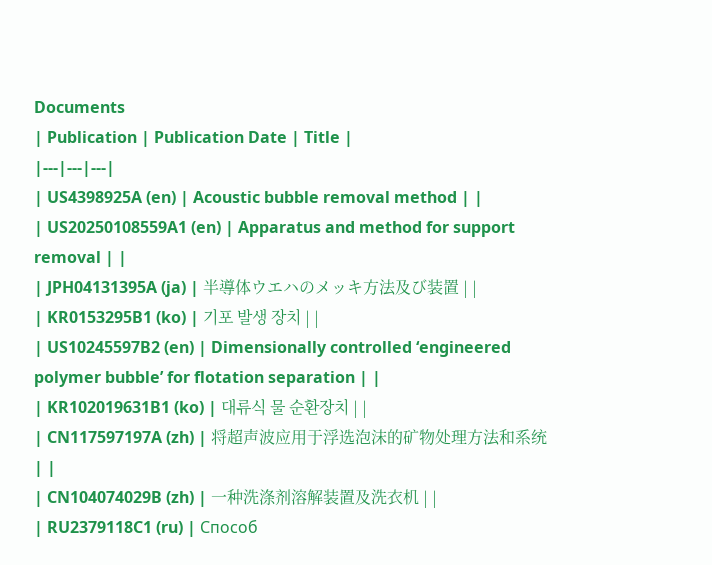Documents
| Publication | Publication Date | Title |
|---|---|---|
| US4398925A (en) | Acoustic bubble removal method | |
| US20250108559A1 (en) | Apparatus and method for support removal | |
| JPH04131395A (ja) | 半導体ウエハのメッキ方法及び装置 | |
| KR0153295B1 (ko) | 기포 발생 장치 | |
| US10245597B2 (en) | Dimensionally controlled ‘engineered polymer bubble’ for flotation separation | |
| KR102019631B1 (ko) | 대류식 물 순환장치 | |
| CN117597197A (zh) | 将超声波应用于浮选泡沫的矿物处理方法和系统 | |
| CN104074029B (zh) | 一种洗涤剂溶解装置及洗衣机 | |
| RU2379118C1 (ru) | Способ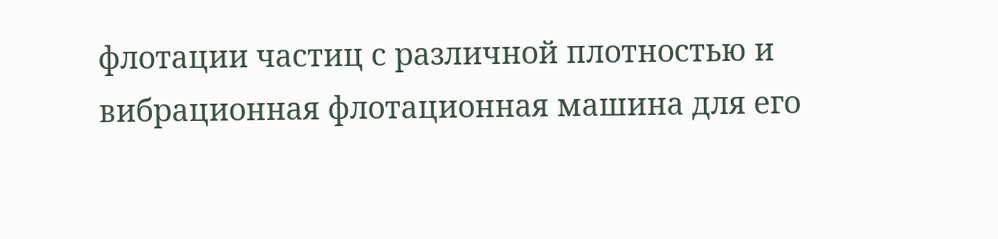флотации частиц с различной плотностью и вибрационная флотационная машина для его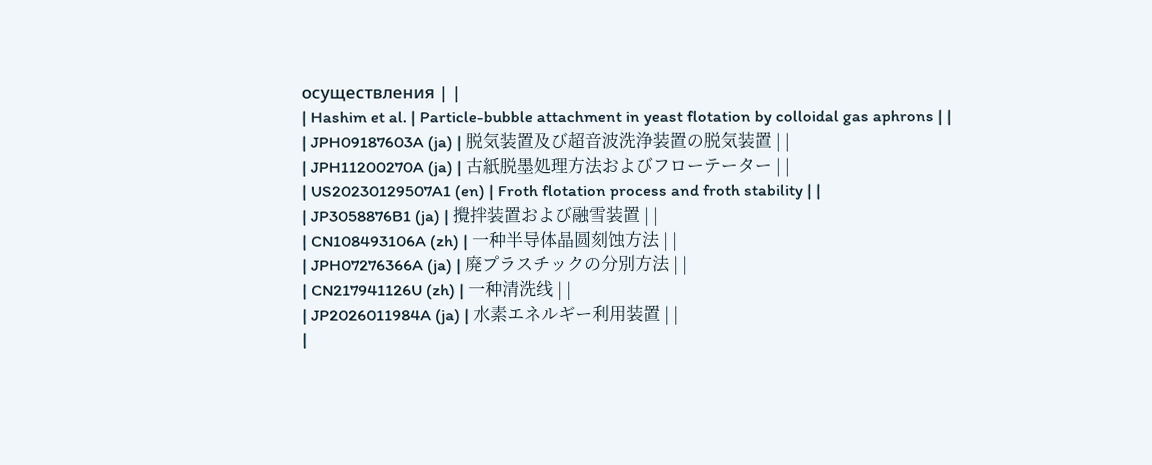осуществления | |
| Hashim et al. | Particle-bubble attachment in yeast flotation by colloidal gas aphrons | |
| JPH09187603A (ja) | 脱気装置及び超音波洗浄装置の脱気装置 | |
| JPH11200270A (ja) | 古紙脱墨処理方法およびフローテーター | |
| US20230129507A1 (en) | Froth flotation process and froth stability | |
| JP3058876B1 (ja) | 攪拌装置および融雪装置 | |
| CN108493106A (zh) | 一种半导体晶圆刻蚀方法 | |
| JPH07276366A (ja) | 廃プラスチックの分別方法 | |
| CN217941126U (zh) | 一种清洗线 | |
| JP2026011984A (ja) | 水素エネルギー利用装置 | |
|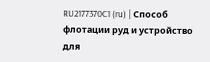RU2177370C1 (ru) | Способ флотации руд и устройство для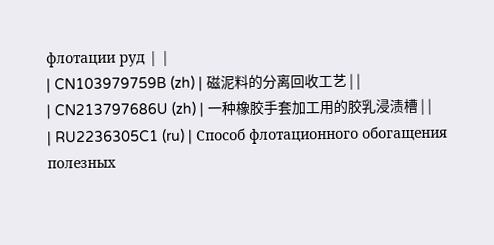флотации руд | |
| CN103979759B (zh) | 磁泥料的分离回收工艺 | |
| CN213797686U (zh) | 一种橡胶手套加工用的胶乳浸渍槽 | |
| RU2236305C1 (ru) | Способ флотационного обогащения полезных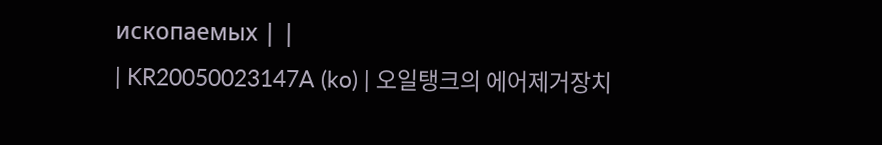ископаемых | |
| KR20050023147A (ko) | 오일탱크의 에어제거장치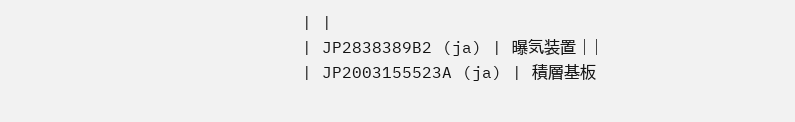| |
| JP2838389B2 (ja) | 曝気装置 | |
| JP2003155523A (ja) | 積層基板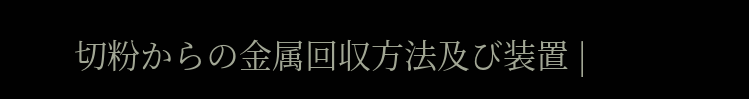切粉からの金属回収方法及び装置 |